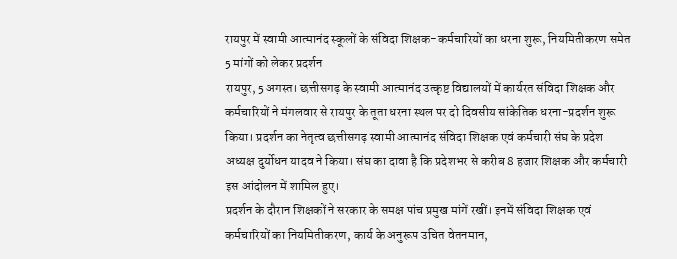रायपुर में स्वामी आत्मानंद स्कूलों के संविदा शिक्षक-कर्मचारियों का धरना शुरू, नियमितीकरण समेत 5 मांगों को लेकर प्रदर्शन
रायपुर, 5 अगस्त। छत्तीसगढ़ के स्वामी आत्मानंद उत्कृष्ट विद्यालयों में कार्यरत संविदा शिक्षक और कर्मचारियों ने मंगलवार से रायपुर के तूता धरना स्थल पर दो दिवसीय सांकेतिक धरना-प्रदर्शन शुरू किया। प्रदर्शन का नेतृत्व छत्तीसगढ़ स्वामी आत्मानंद संविदा शिक्षक एवं कर्मचारी संघ के प्रदेश अध्यक्ष दुर्योधन यादव ने किया। संघ का दावा है कि प्रदेशभर से करीब 8 हजार शिक्षक और कर्मचारी इस आंदोलन में शामिल हुए।
प्रदर्शन के दौरान शिक्षकों ने सरकार के समक्ष पांच प्रमुख मांगें रखीं। इनमें संविदा शिक्षक एवं कर्मचारियों का नियमितीकरण, कार्य के अनुरूप उचित वेतनमान,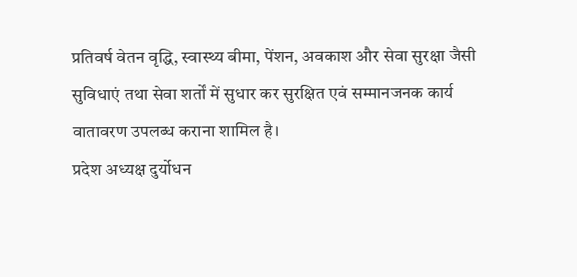प्रतिवर्ष वेतन वृद्धि, स्वास्थ्य बीमा, पेंशन, अवकाश और सेवा सुरक्षा जैसी सुविधाएं तथा सेवा शर्तों में सुधार कर सुरक्षित एवं सम्मानजनक कार्य वातावरण उपलब्ध कराना शामिल है।
प्रदेश अध्यक्ष दुर्योधन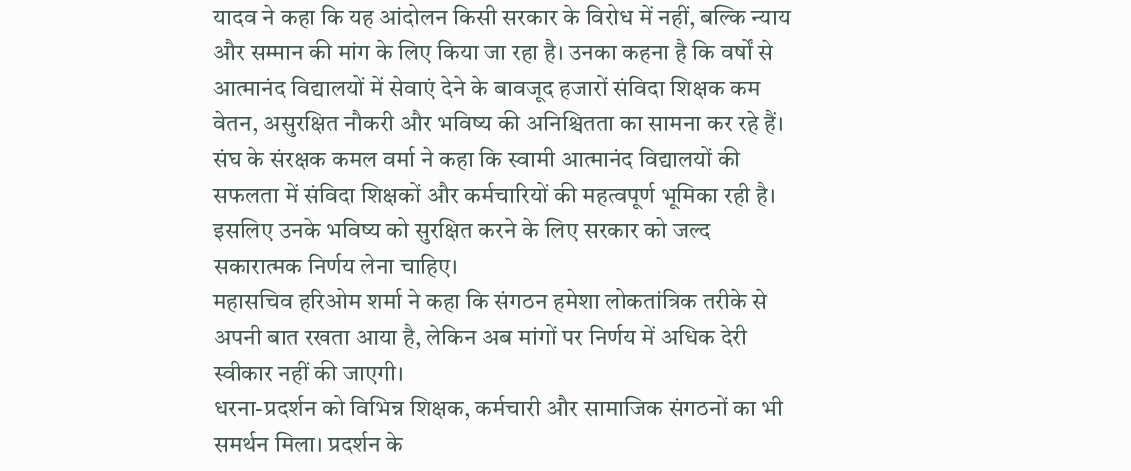यादव ने कहा कि यह आंदोलन किसी सरकार के विरोध में नहीं, बल्कि न्याय और सम्मान की मांग के लिए किया जा रहा है। उनका कहना है कि वर्षों से आत्मानंद विद्यालयों में सेवाएं देने के बावजूद हजारों संविदा शिक्षक कम वेतन, असुरक्षित नौकरी और भविष्य की अनिश्चितता का सामना कर रहे हैं।
संघ के संरक्षक कमल वर्मा ने कहा कि स्वामी आत्मानंद विद्यालयों की सफलता में संविदा शिक्षकों और कर्मचारियों की महत्वपूर्ण भूमिका रही है। इसलिए उनके भविष्य को सुरक्षित करने के लिए सरकार को जल्द सकारात्मक निर्णय लेना चाहिए।
महासचिव हरिओम शर्मा ने कहा कि संगठन हमेशा लोकतांत्रिक तरीके से अपनी बात रखता आया है, लेकिन अब मांगों पर निर्णय में अधिक देरी स्वीकार नहीं की जाएगी।
धरना-प्रदर्शन को विभिन्न शिक्षक, कर्मचारी और सामाजिक संगठनों का भी समर्थन मिला। प्रदर्शन के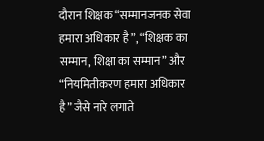दौरान शिक्षक “सम्मानजनक सेवा हमारा अधिकार है”, “शिक्षक का सम्मान, शिक्षा का सम्मान” और “नियमितीकरण हमारा अधिकार है” जैसे नारे लगाते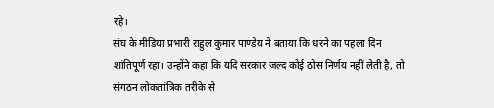रहे।
संघ के मीडिया प्रभारी राहुल कुमार पाण्डेय ने बताया कि धरने का पहला दिन शांतिपूर्ण रहा। उन्होंने कहा कि यदि सरकार जल्द कोई ठोस निर्णय नहीं लेती है, तो संगठन लोकतांत्रिक तरीके से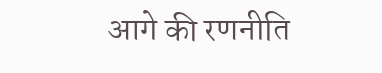आगे की रणनीति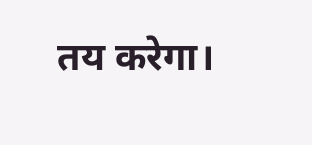तय करेगा।